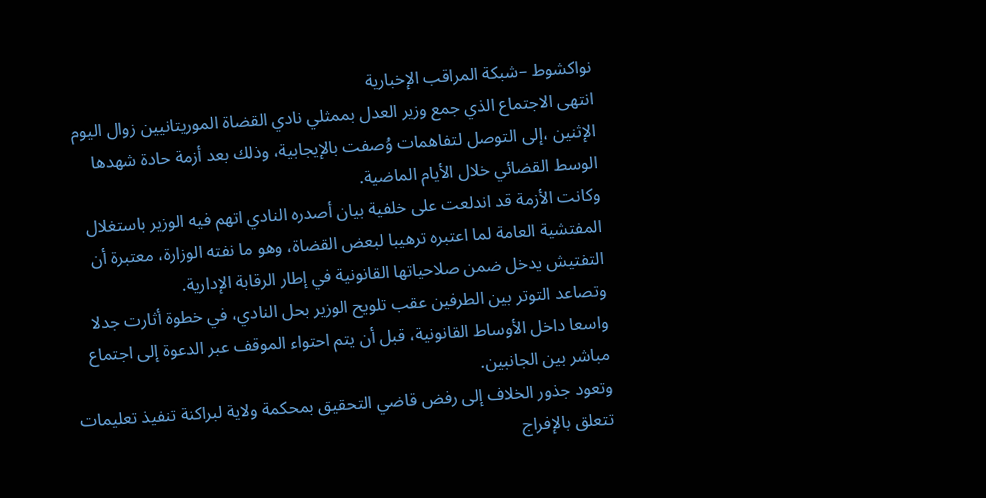نواكشوط –شبكة المراقب الإخبارية
انتهى الاجتماع الذي جمع وزير العدل بممثلي نادي القضاة الموريتانيين زوال اليوم الإثنين ،إلى التوصل لتفاهمات وُصفت بالإيجابية، وذلك بعد أزمة حادة شهدها الوسط القضائي خلال الأيام الماضية.
وكانت الأزمة قد اندلعت على خلفية بيان أصدره النادي اتهم فيه الوزير باستغلال المفتشية العامة لما اعتبره ترهيبا لبعض القضاة، وهو ما نفته الوزارة، معتبرة أن التفتيش يدخل ضمن صلاحياتها القانونية في إطار الرقابة الإدارية.
وتصاعد التوتر بين الطرفين عقب تلويح الوزير بحل النادي، في خطوة أثارت جدلا واسعا داخل الأوساط القانونية، قبل أن يتم احتواء الموقف عبر الدعوة إلى اجتماع مباشر بين الجانبين.
وتعود جذور الخلاف إلى رفض قاضي التحقيق بمحكمة ولاية لبراكنة تنفيذ تعليمات تتعلق بالإفراج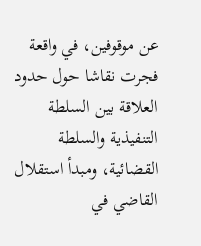عن موقوفين، في واقعة فجرت نقاشا حول حدود العلاقة بين السلطة التنفيذية والسلطة القضائية، ومبدأ استقلال القاضي في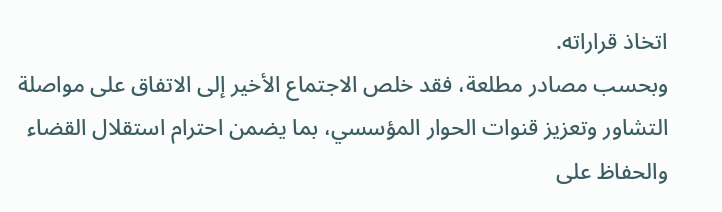اتخاذ قراراته.
وبحسب مصادر مطلعة، فقد خلص الاجتماع الأخير إلى الاتفاق على مواصلة التشاور وتعزيز قنوات الحوار المؤسسي، بما يضمن احترام استقلال القضاء والحفاظ على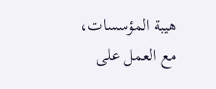هيبة المؤسسات، مع العمل على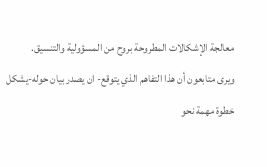معالجة الإشكالات المطروحة بروح من المسؤولية والتنسيق.
ويرى متابعون أن هذا التفاهم الذي يتوقع- ان يصدر بيان حوله-يشكل خطوة مهمة نحو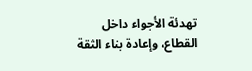تهدئة الأجواء داخل القطاع، وإعادة بناء الثقة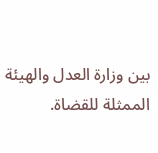بين وزارة العدل والهيئة الممثلة للقضاة.